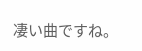凄い曲ですね。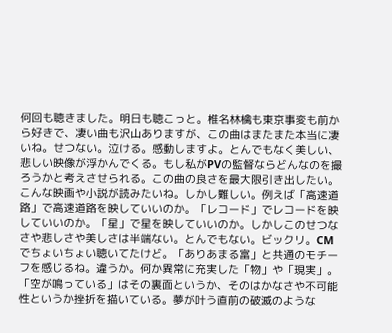何回も聴きました。明日も聴こっと。椎名林檎も東京事変も前から好きで、凄い曲も沢山ありますが、この曲はまたまた本当に凄いね。せつない。泣ける。感動しますよ。とんでもなく美しい、悲しい映像が浮かんでくる。もし私がPVの監督ならどんなのを撮ろうかと考えさせられる。この曲の良さを最大限引き出したい。こんな映画や小説が読みたいね。しかし難しい。例えば「高速道路」で高速道路を映していいのか。「レコード」でレコードを映していいのか。「星」で星を映していいのか。しかしこのせつなさや悲しさや美しさは半端ない。とんでもない。ビックリ。CMでちょいちょい聴いてたけど。「ありあまる富」と共通のモチーフを感じるね。違うか。何か異常に充実した「物」や「現実」。「空が鳴っている」はその裏面というか、そのはかなさや不可能性というか挫折を描いている。夢が叶う直前の破滅のような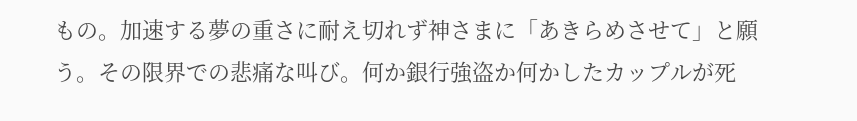もの。加速する夢の重さに耐え切れず神さまに「あきらめさせて」と願う。その限界での悲痛な叫び。何か銀行強盗か何かしたカップルが死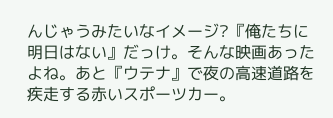んじゃうみたいなイメージ?『俺たちに明日はない』だっけ。そんな映画あったよね。あと『ウテナ』で夜の高速道路を疾走する赤いスポーツカー。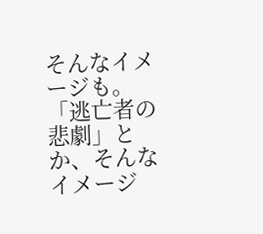そんなイメージも。「逃亡者の悲劇」とか、そんなイメージ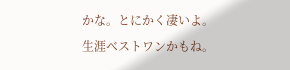かな。とにかく凄いよ。生涯ベストワンかもね。